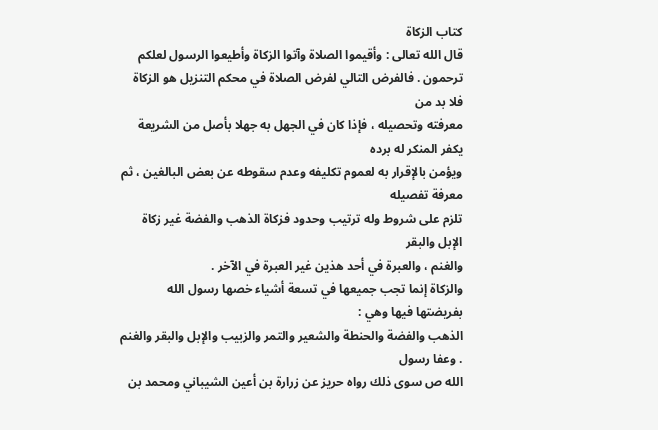كتاب الزكاة
قال الله تعالى : وأقيموا الصلاة وآتوا الزكاة وأطيعوا الرسول لعلكم
ترحمون . فالفرض التالي لفرض الصلاة في محكم التنزيل هو الزكاة فلا بد من
معرفته وتحصيله ، فإذا كان في الجهل به جهلا بأصل من الشريعة يكفر المنكر له برده
ويؤمن بالإقرار به لعموم تكليفه وعدم سقوطه عن بعض البالغين ، ثم معرفة تفصيله
تلزم على شروط وله ترتيب وحدود فزكاة الذهب والفضة غير زكاة الإبل والبقر
والغنم ، والعبرة في أحد هذين غير العبرة في الآخر .
والزكاة إنما تجب جميعها في تسعة أشياء خصها رسول الله بفريضتها فيها وهي :
الذهب والفضة والحنطة والشعير والتمر والزبيب والإبل والبقر والغنم . وعفا رسول
الله ص سوى ذلك رواه حريز عن زرارة بن أعين الشيباني ومحمد بن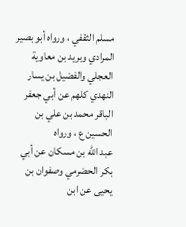مسلم الثقفي ، ورواه أبو بصير المرادي وبريد بن معاوية العجلي والفضيل بن يسار
النهدي كلهم عن أبي جعفر الباقر محمد بن علي بن الحسين ع ، ورواه
عبد الله بن مسكان عن أبي بكر الحضرمي وصفوان بن يحيى عن ابن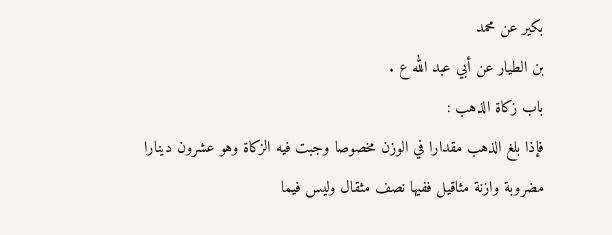بكير عن محمد
بن الطيار عن أبي عبد الله ع .
باب زكاة الذهب :
فإذا بلغ الذهب مقدارا في الوزن مخصوصا وجبت فيه الزكاة وهو عشرون دينارا
مضروبة وازنة مثاقيل ففيها نصف مثقال وليس فيما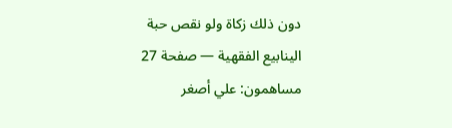دون ذلك زكاة ولو نقص حبة
الينابيع الفقهية — صفحة 27
مساهمون: علي أصغر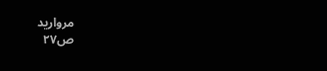مرواريد
ص٢٧